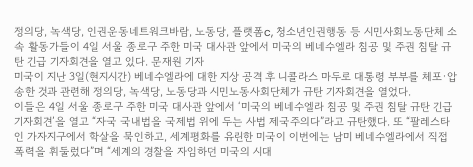정의당, 녹색당, 인권운동네트워크바람, 노동당, 플랫폼c, 청소년인권행동 등 시민사회노동단체 소속 활동가들이 4일 서울 종로구 주한 미국 대사관 앞에서 미국의 베네수엘라 침공 및 주권 침탈 규탄 긴급 기자회견을 열고 있다. 문재원 기자
미국이 지난 3일(현지시간) 베네수엘라에 대한 지상 공격 후 니콜라스 마두로 대통령 부부를 체포·압송한 것과 관련해 정의당, 녹색당, 노동당과 시민노동사회단체가 규탄 기자회견을 열었다.
이들은 4일 서울 종로구 주한 미국 대사관 앞에서 ‘미국의 베네수엘라 침공 및 주권 침탈 규탄 긴급 기자회견’을 열고 “자국 국내법을 국제법 위에 두는 사법 제국주의다”라고 규탄했다. 또 “팔레스타인 가자지구에서 학살을 묵인하고, 세계평화를 유린한 미국이 이번에는 남미 베네수엘라에서 직접 폭력을 휘둘렀다”며 “세계의 경찰을 자임하던 미국의 시대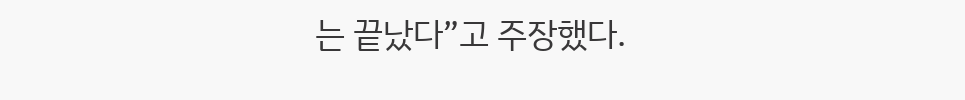는 끝났다”고 주장했다.